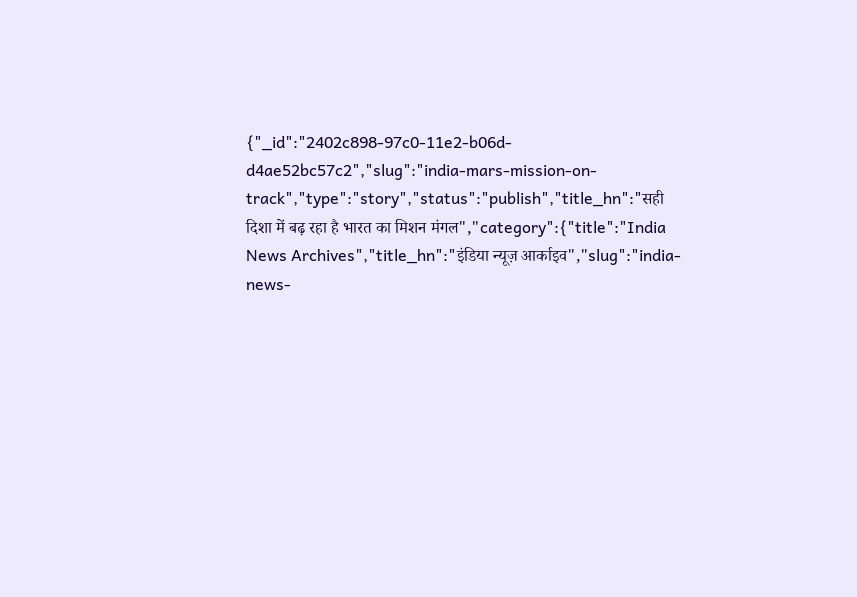{"_id":"2402c898-97c0-11e2-b06d-d4ae52bc57c2","slug":"india-mars-mission-on-track","type":"story","status":"publish","title_hn":"सही दिशा में बढ़ रहा है भारत का मिशन मंगल","category":{"title":"India News Archives","title_hn":"इंडिया न्यूज़ आर्काइव","slug":"india-news-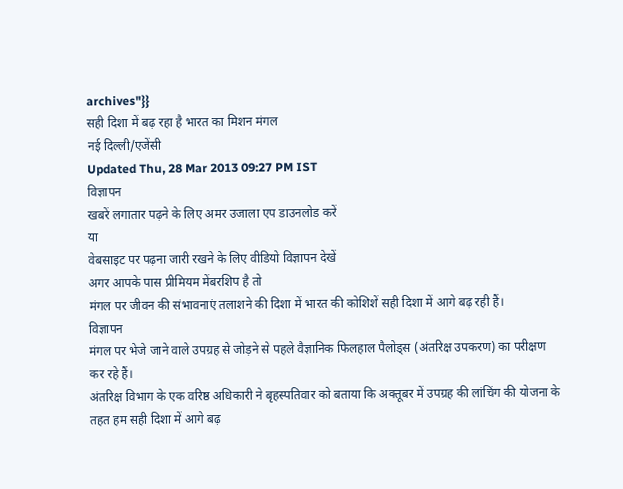archives"}}
सही दिशा में बढ़ रहा है भारत का मिशन मंगल
नई दिल्ली/एजेंसी
Updated Thu, 28 Mar 2013 09:27 PM IST
विज्ञापन
खबरें लगातार पढ़ने के लिए अमर उजाला एप डाउनलोड करें
या
वेबसाइट पर पढ़ना जारी रखने के लिए वीडियो विज्ञापन देखें
अगर आपके पास प्रीमियम मेंबरशिप है तो
मंगल पर जीवन की संभावनाएं तलाशने की दिशा में भारत की कोशिशें सही दिशा में आगे बढ़ रही हैं।
विज्ञापन
मंगल पर भेजे जाने वाले उपग्रह से जोड़ने से पहले वैज्ञानिक फिलहाल पैलोड्स (अंतरिक्ष उपकरण) का परीक्षण कर रहे हैं।
अंतरिक्ष विभाग के एक वरिष्ठ अधिकारी ने बृहस्पतिवार को बताया कि अक्तूबर में उपग्रह की लांचिंग की योजना के तहत हम सही दिशा में आगे बढ़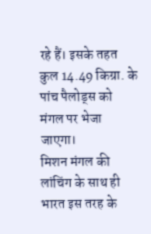रहे हैं। इसके तहत कुल 14.49 किग्रा. के पांच पैलोड्स को मंगल पर भेजा जाएगा।
मिशन मंगल की लांचिंग के साथ ही भारत इस तरह के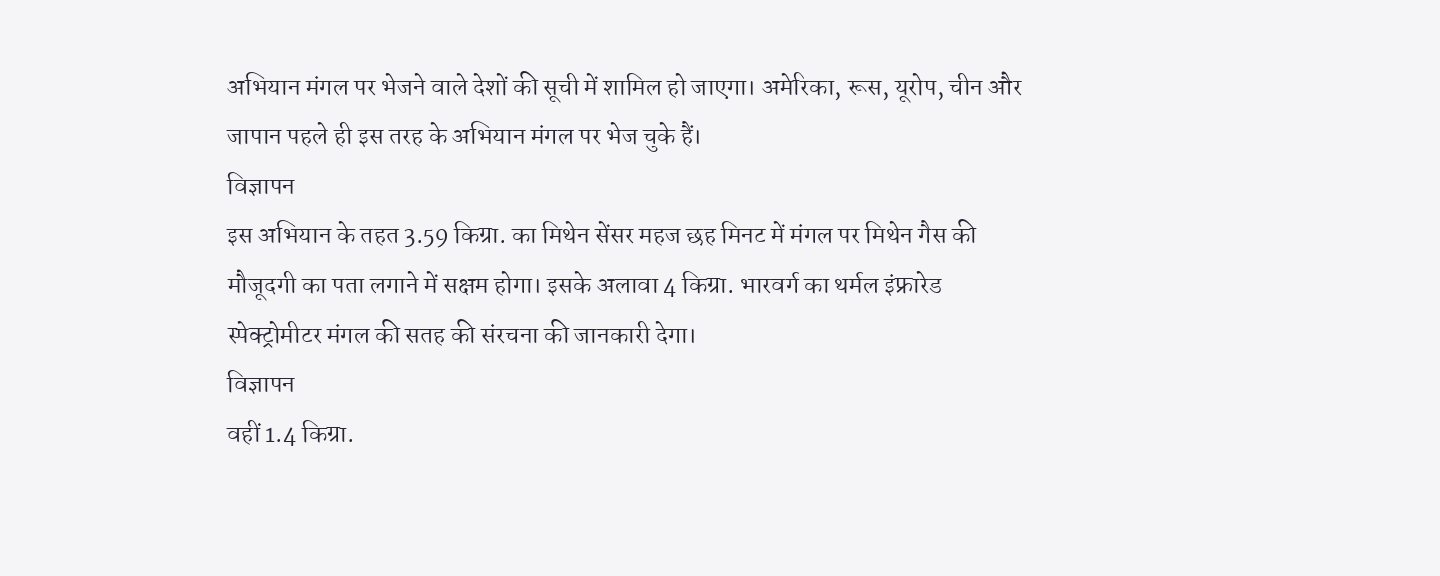अभियान मंगल पर भेजने वाले देशों की सूची में शामिल हो जाएगा। अमेरिका, रूस, यूरोप, चीन और जापान पहले ही इस तरह के अभियान मंगल पर भेज चुके हैं।
विज्ञापन
इस अभियान के तहत 3.59 किग्रा. का मिथेन सेंसर महज छह मिनट में मंगल पर मिथेन गैस की मौजूदगी का पता लगाने में सक्षम होगा। इसके अलावा 4 किग्रा. भारवर्ग का थर्मल इंफ्रारेड स्पेक्ट्रोमीटर मंगल की सतह की संरचना की जानकारी देगा।
विज्ञापन
वहीं 1.4 किग्रा.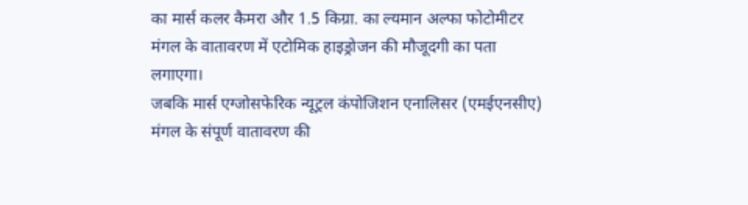का मार्स कलर कैमरा और 1.5 किग्रा. का ल्यमान अल्फा फोटोमीटर मंगल के वातावरण में एटोमिक हाइड्रोजन की मौजूदगी का पता लगाएगा।
जबकि मार्स एग्जोसफेरिक न्यूट्रल कंपोजिशन एनालिसर (एमईएनसीए) मंगल के संपूर्ण वातावरण की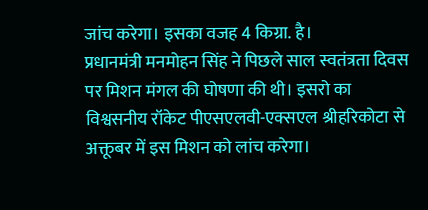जांच करेगा। इसका वजह 4 किग्रा. है।
प्रधानमंत्री मनमोहन सिंह ने पिछले साल स्वतंत्रता दिवस पर मिशन मंगल की घोषणा की थी। इसरो का विश्वसनीय रॉकेट पीएसएलवी-एक्सएल श्रीहरिकोटा से अक्तूबर में इस मिशन को लांच करेगा।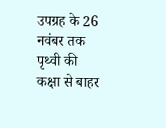उपग्रह के 26 नवंबर तक पृथ्वी की कक्षा से बाहर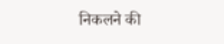निकलने की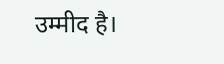उम्मीद है।